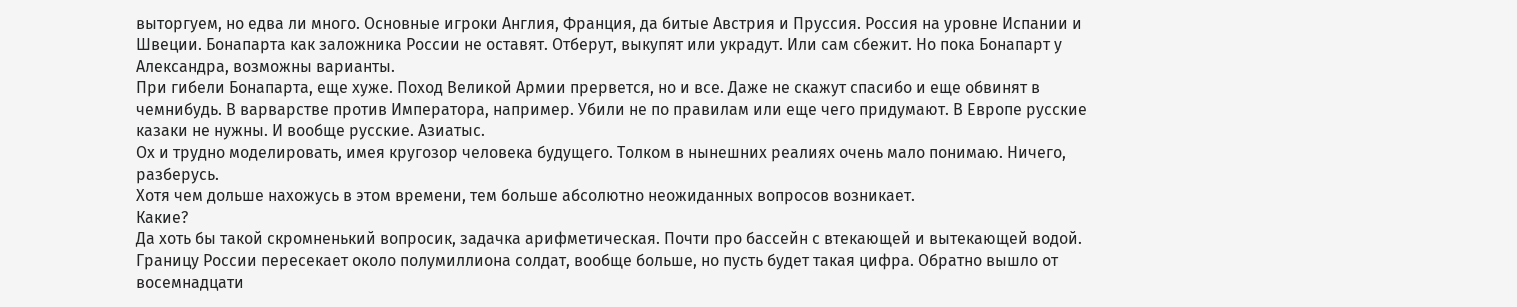выторгуем, но едва ли много. Основные игроки Англия, Франция, да битые Австрия и Пруссия. Россия на уровне Испании и Швеции. Бонапарта как заложника России не оставят. Отберут, выкупят или украдут. Или сам сбежит. Но пока Бонапарт у Александра, возможны варианты.
При гибели Бонапарта, еще хуже. Поход Великой Армии прервется, но и все. Даже не скажут спасибо и еще обвинят в чемнибудь. В варварстве против Императора, например. Убили не по правилам или еще чего придумают. В Европе русские казаки не нужны. И вообще русские. Азиатыс.
Ох и трудно моделировать, имея кругозор человека будущего. Толком в нынешних реалиях очень мало понимаю. Ничего, разберусь.
Хотя чем дольше нахожусь в этом времени, тем больше абсолютно неожиданных вопросов возникает.
Какие?
Да хоть бы такой скромненький вопросик, задачка арифметическая. Почти про бассейн с втекающей и вытекающей водой.
Границу России пересекает около полумиллиона солдат, вообще больше, но пусть будет такая цифра. Обратно вышло от восемнадцати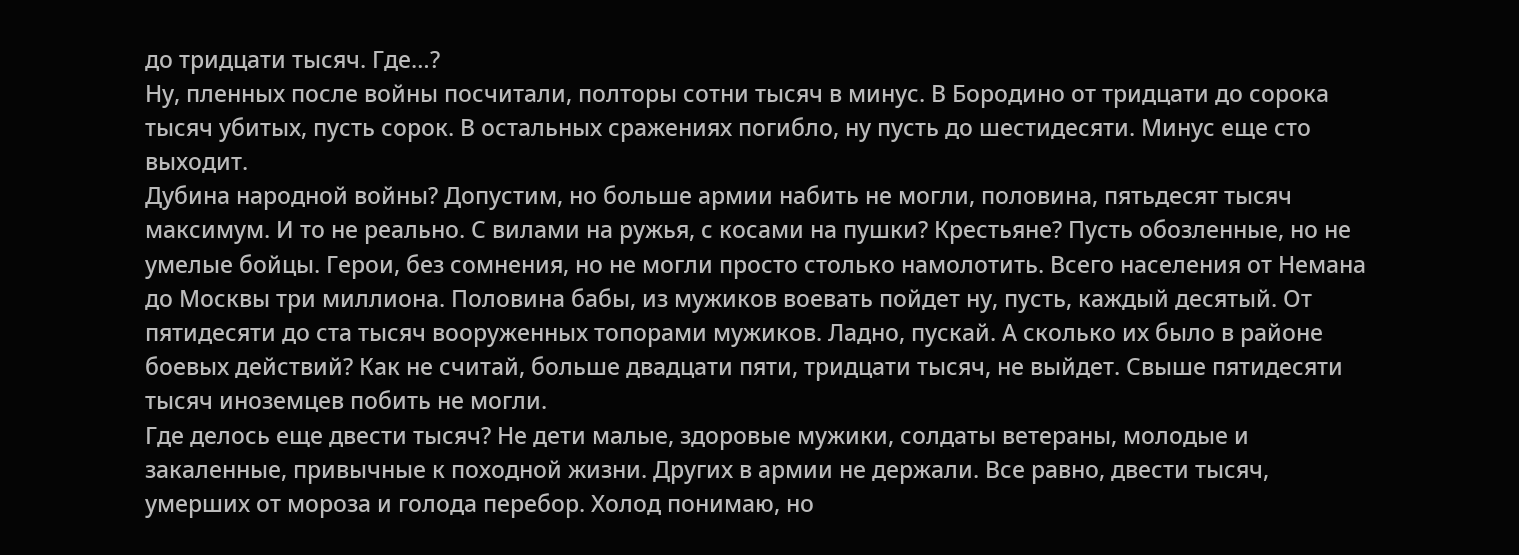до тридцати тысяч. Где…?
Ну, пленных после войны посчитали, полторы сотни тысяч в минус. В Бородино от тридцати до сорока тысяч убитых, пусть сорок. В остальных сражениях погибло, ну пусть до шестидесяти. Минус еще сто выходит.
Дубина народной войны? Допустим, но больше армии набить не могли, половина, пятьдесят тысяч максимум. И то не реально. С вилами на ружья, с косами на пушки? Крестьяне? Пусть обозленные, но не умелые бойцы. Герои, без сомнения, но не могли просто столько намолотить. Всего населения от Немана до Москвы три миллиона. Половина бабы, из мужиков воевать пойдет ну, пусть, каждый десятый. От пятидесяти до ста тысяч вооруженных топорами мужиков. Ладно, пускай. А сколько их было в районе боевых действий? Как не считай, больше двадцати пяти, тридцати тысяч, не выйдет. Свыше пятидесяти тысяч иноземцев побить не могли.
Где делось еще двести тысяч? Не дети малые, здоровые мужики, солдаты ветераны, молодые и закаленные, привычные к походной жизни. Других в армии не держали. Все равно, двести тысяч, умерших от мороза и голода перебор. Холод понимаю, но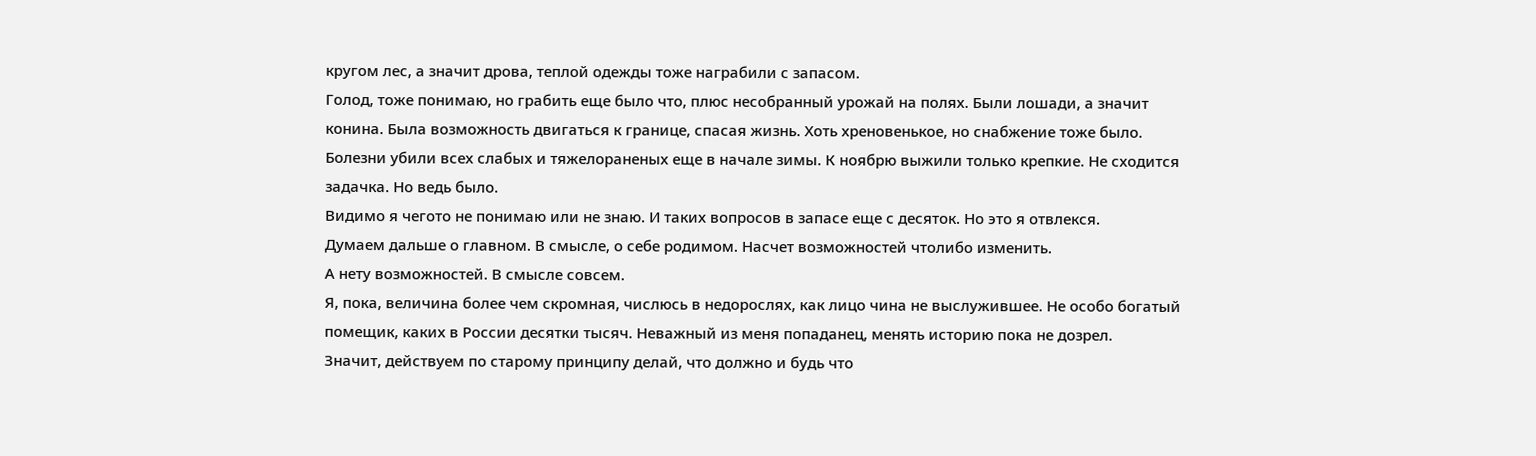кругом лес, а значит дрова, теплой одежды тоже награбили с запасом.
Голод, тоже понимаю, но грабить еще было что, плюс несобранный урожай на полях. Были лошади, а значит конина. Была возможность двигаться к границе, спасая жизнь. Хоть хреновенькое, но снабжение тоже было. Болезни убили всех слабых и тяжелораненых еще в начале зимы. К ноябрю выжили только крепкие. Не сходится задачка. Но ведь было.
Видимо я чегото не понимаю или не знаю. И таких вопросов в запасе еще с десяток. Но это я отвлекся.
Думаем дальше о главном. В смысле, о себе родимом. Насчет возможностей чтолибо изменить.
А нету возможностей. В смысле совсем.
Я, пока, величина более чем скромная, числюсь в недорослях, как лицо чина не выслужившее. Не особо богатый помещик, каких в России десятки тысяч. Неважный из меня попаданец, менять историю пока не дозрел.
Значит, действуем по старому принципу делай, что должно и будь что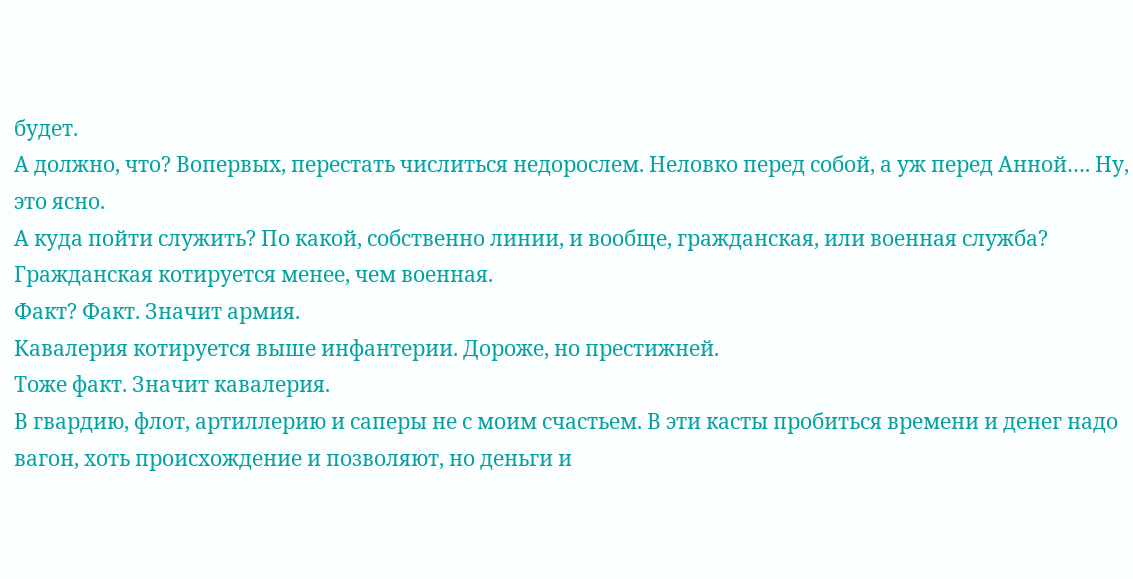будет.
А должно, что? Вопервых, перестать числиться недорослем. Неловко перед собой, а уж перед Анной…. Ну, это ясно.
А куда пойти служить? По какой, собственно линии, и вообще, гражданская, или военная служба? Гражданская котируется менее, чем военная.
Факт? Факт. Значит армия.
Кавалерия котируется выше инфантерии. Дороже, но престижней.
Тоже факт. Значит кавалерия.
В гвардию, флот, артиллерию и саперы не с моим счастьем. В эти касты пробиться времени и денег надо вагон, хоть происхождение и позволяют, но деньги и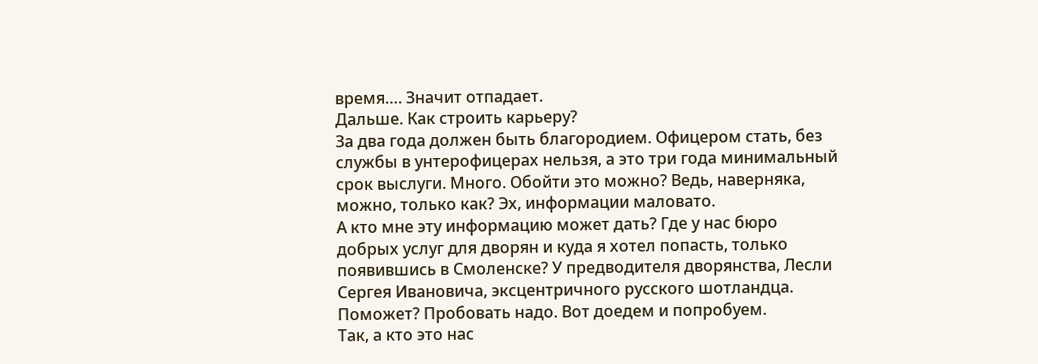время…. Значит отпадает.
Дальше. Как строить карьеру?
За два года должен быть благородием. Офицером стать, без службы в унтерофицерах нельзя, а это три года минимальный срок выслуги. Много. Обойти это можно? Ведь, наверняка, можно, только как? Эх, информации маловато.
А кто мне эту информацию может дать? Где у нас бюро добрых услуг для дворян и куда я хотел попасть, только появившись в Смоленске? У предводителя дворянства, Лесли Сергея Ивановича, эксцентричного русского шотландца. Поможет? Пробовать надо. Вот доедем и попробуем.
Так, а кто это нас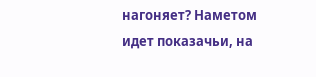нагоняет? Наметом идет показачьи, на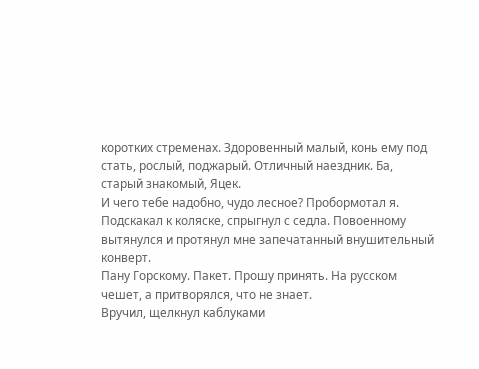коротких стременах. Здоровенный малый, конь ему под стать, рослый, поджарый. Отличный наездник. Ба, старый знакомый, Яцек.
И чего тебе надобно, чудо лесное? Пробормотал я.
Подскакал к коляске, спрыгнул с седла. Повоенному вытянулся и протянул мне запечатанный внушительный конверт.
Пану Горскому. Пакет. Прошу принять. На русском чешет, а притворялся, что не знает.
Вручил, щелкнул каблуками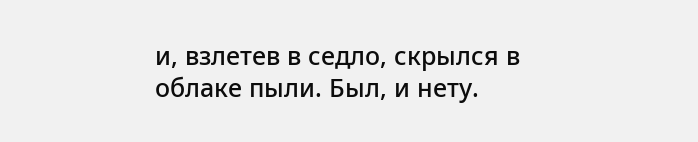и, взлетев в седло, скрылся в облаке пыли. Был, и нету.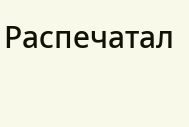Распечатал